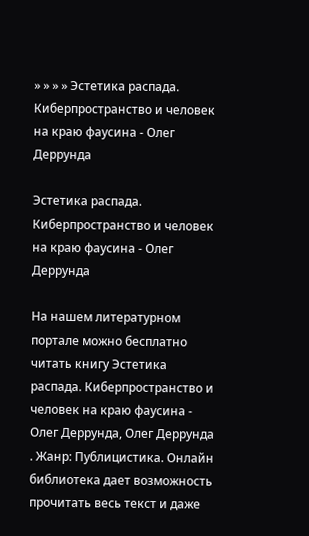» » » » Эстетика распада. Киберпространство и человек на краю фаусина - Олег Деррунда

Эстетика распада. Киберпространство и человек на краю фаусина - Олег Деррунда

На нашем литературном портале можно бесплатно читать книгу Эстетика распада. Киберпространство и человек на краю фаусина - Олег Деррунда, Олег Деррунда . Жанр: Публицистика. Онлайн библиотека дает возможность прочитать весь текст и даже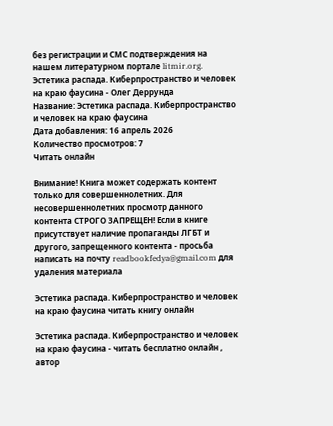без регистрации и СМС подтверждения на нашем литературном портале litmir.org.
Эстетика распада. Киберпространство и человек на краю фаусина - Олег Деррунда
Название: Эстетика распада. Киберпространство и человек на краю фаусина
Дата добавления: 16 апрель 2026
Количество просмотров: 7
Читать онлайн

Внимание! Книга может содержать контент только для совершеннолетних. Для несовершеннолетних просмотр данного контента СТРОГО ЗАПРЕЩЕН! Если в книге присутствует наличие пропаганды ЛГБТ и другого, запрещенного контента - просьба написать на почту readbookfedya@gmail.com для удаления материала

Эстетика распада. Киберпространство и человек на краю фаусина читать книгу онлайн

Эстетика распада. Киберпространство и человек на краю фаусина - читать бесплатно онлайн , автор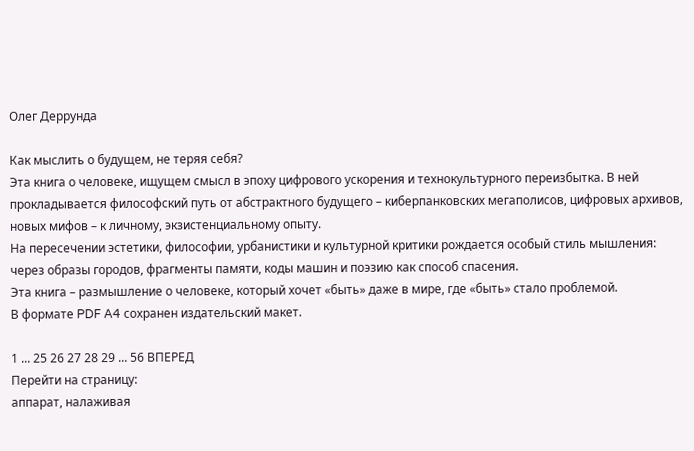Олег Деррунда

Как мыслить о будущем, не теряя себя?
Эта книга о человеке, ищущем смысл в эпоху цифрового ускорения и технокультурного переизбытка. В ней прокладывается философский путь от абстрактного будущего – киберпанковских мегаполисов, цифровых архивов, новых мифов – к личному, экзистенциальному опыту.
На пересечении эстетики, философии, урбанистики и культурной критики рождается особый стиль мышления: через образы городов, фрагменты памяти, коды машин и поэзию как способ спасения.
Эта книга – размышление о человеке, который хочет «быть» даже в мире, где «быть» стало проблемой.
В формате PDF A4 сохранен издательский макет.

1 ... 25 26 27 28 29 ... 56 ВПЕРЕД
Перейти на страницу:
аппарат, налаживая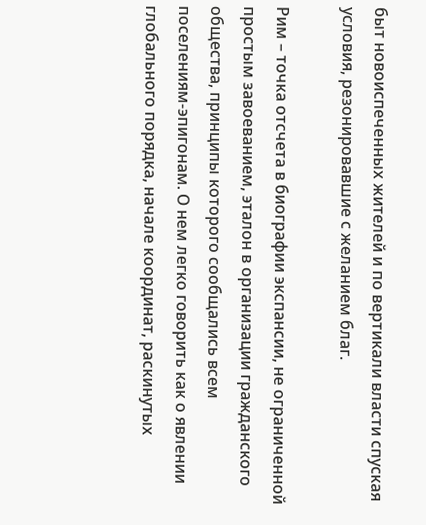быт новоиспеченных жителей и по вертикали власти спуская условия, резонировавшие с желанием благ.

Рим – точка отсчета в биографии экспансии, не ограниченной простым завоеванием, эталон в организации гражданского общества, принципы которого сообщались всем поселениям-эпигонам. О нем легко говорить как о явлении глобального порядка, начале координат, раскинутых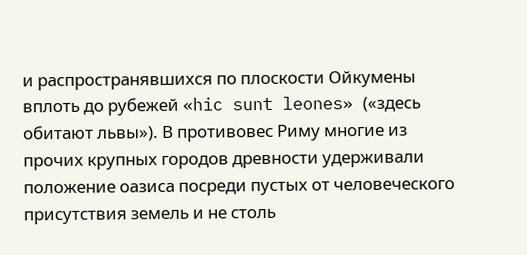и распространявшихся по плоскости Ойкумены вплоть до рубежей «hic sunt leones» («здесь обитают львы»). В противовес Риму многие из прочих крупных городов древности удерживали положение оазиса посреди пустых от человеческого присутствия земель и не столь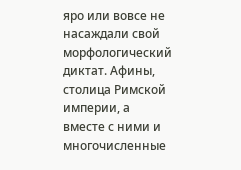яро или вовсе не насаждали свой морфологический диктат. Афины, столица Римской империи, а вместе с ними и многочисленные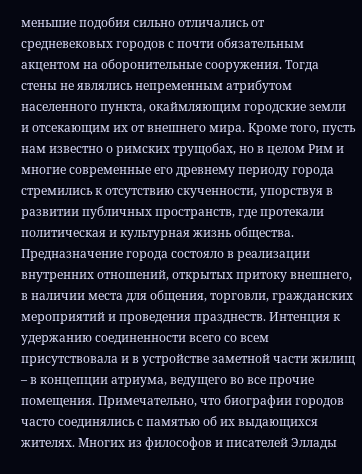меньшие подобия сильно отличались от средневековых городов с почти обязательным акцентом на оборонительные сооружения. Тогда стены не являлись непременным атрибутом населенного пункта, окаймляющим городские земли и отсекающим их от внешнего мира. Кроме того, пусть нам известно о римских трущобах, но в целом Рим и многие современные его древнему периоду города стремились к отсутствию скученности, упорствуя в развитии публичных пространств, где протекали политическая и культурная жизнь общества. Предназначение города состояло в реализации внутренних отношений, открытых притоку внешнего, в наличии места для общения, торговли, гражданских мероприятий и проведения празднеств. Интенция к удержанию соединенности всего со всем присутствовала и в устройстве заметной части жилищ – в концепции атриума, ведущего во все прочие помещения. Примечательно, что биографии городов часто соединялись с памятью об их выдающихся жителях. Многих из философов и писателей Эллады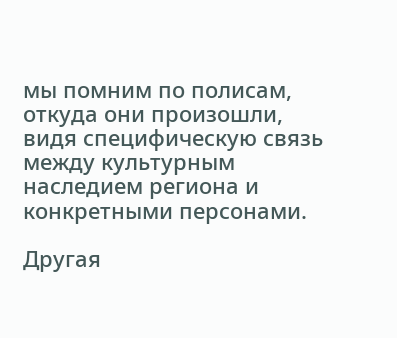мы помним по полисам, откуда они произошли, видя специфическую связь между культурным наследием региона и конкретными персонами.

Другая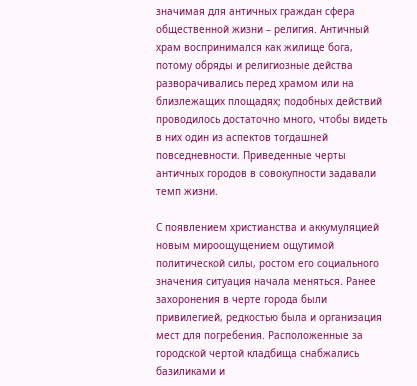значимая для античных граждан сфера общественной жизни – религия. Античный храм воспринимался как жилище бога, потому обряды и религиозные действа разворачивались перед храмом или на близлежащих площадях; подобных действий проводилось достаточно много, чтобы видеть в них один из аспектов тогдашней повседневности. Приведенные черты античных городов в совокупности задавали темп жизни.

С появлением христианства и аккумуляцией новым мироощущением ощутимой политической силы, ростом его социального значения ситуация начала меняться. Ранее захоронения в черте города были привилегией, редкостью была и организация мест для погребения. Расположенные за городской чертой кладбища снабжались базиликами и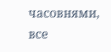часовнями, все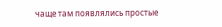чаще там появлялись простые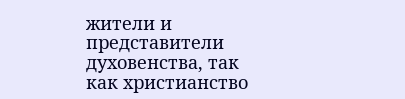жители и представители духовенства, так как христианство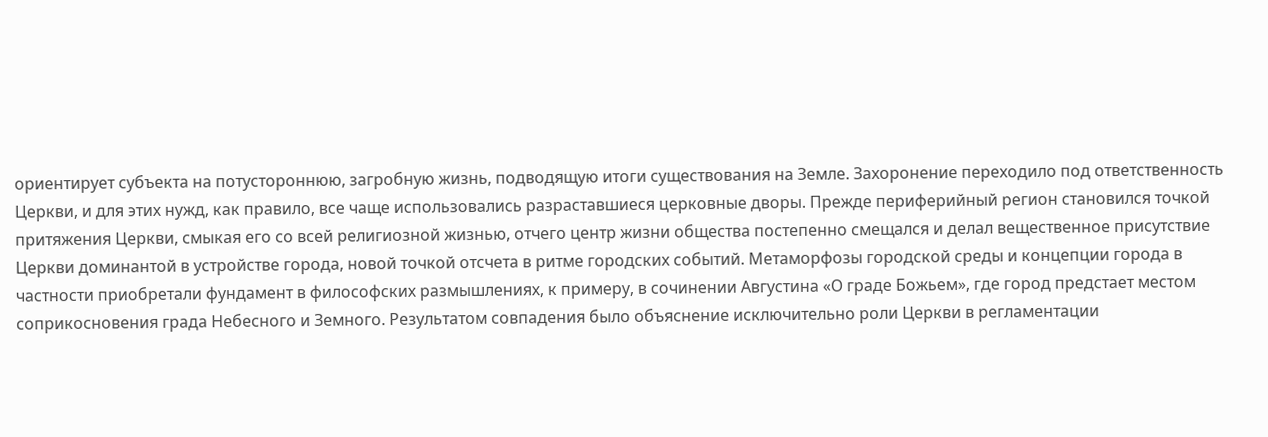ориентирует субъекта на потустороннюю, загробную жизнь, подводящую итоги существования на Земле. Захоронение переходило под ответственность Церкви, и для этих нужд, как правило, все чаще использовались разраставшиеся церковные дворы. Прежде периферийный регион становился точкой притяжения Церкви, смыкая его со всей религиозной жизнью, отчего центр жизни общества постепенно смещался и делал вещественное присутствие Церкви доминантой в устройстве города, новой точкой отсчета в ритме городских событий. Метаморфозы городской среды и концепции города в частности приобретали фундамент в философских размышлениях, к примеру, в сочинении Августина «О граде Божьем», где город предстает местом соприкосновения града Небесного и Земного. Результатом совпадения было объяснение исключительно роли Церкви в регламентации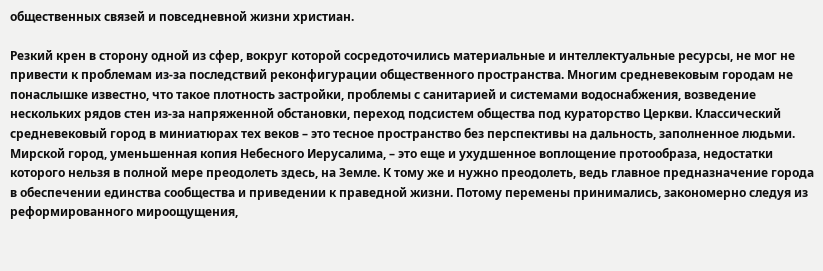общественных связей и повседневной жизни христиан.

Резкий крен в сторону одной из сфер, вокруг которой сосредоточились материальные и интеллектуальные ресурсы, не мог не привести к проблемам из-за последствий реконфигурации общественного пространства. Многим средневековым городам не понаслышке известно, что такое плотность застройки, проблемы с санитарией и системами водоснабжения, возведение нескольких рядов стен из-за напряженной обстановки, переход подсистем общества под кураторство Церкви. Классический средневековый город в миниатюрах тех веков – это тесное пространство без перспективы на дальность, заполненное людьми. Мирской город, уменьшенная копия Небесного Иерусалима, – это еще и ухудшенное воплощение протообраза, недостатки которого нельзя в полной мере преодолеть здесь, на Земле. К тому же и нужно преодолеть, ведь главное предназначение города в обеспечении единства сообщества и приведении к праведной жизни. Потому перемены принимались, закономерно следуя из реформированного мироощущения,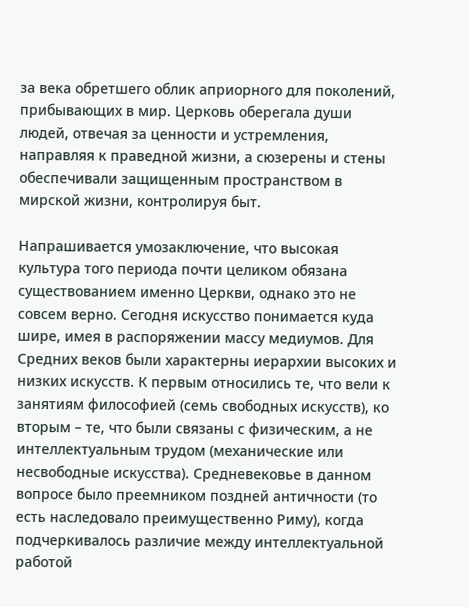за века обретшего облик априорного для поколений, прибывающих в мир. Церковь оберегала души людей, отвечая за ценности и устремления, направляя к праведной жизни, а сюзерены и стены обеспечивали защищенным пространством в мирской жизни, контролируя быт.

Напрашивается умозаключение, что высокая культура того периода почти целиком обязана существованием именно Церкви, однако это не совсем верно. Сегодня искусство понимается куда шире, имея в распоряжении массу медиумов. Для Средних веков были характерны иерархии высоких и низких искусств. К первым относились те, что вели к занятиям философией (семь свободных искусств), ко вторым – те, что были связаны с физическим, а не интеллектуальным трудом (механические или несвободные искусства). Средневековье в данном вопросе было преемником поздней античности (то есть наследовало преимущественно Риму), когда подчеркивалось различие между интеллектуальной работой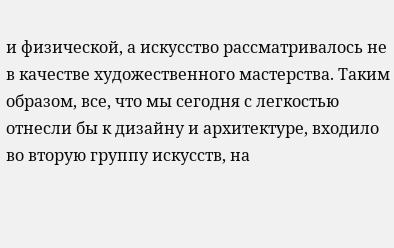и физической, а искусство рассматривалось не в качестве художественного мастерства. Таким образом, все, что мы сегодня с легкостью отнесли бы к дизайну и архитектуре, входило во вторую группу искусств, на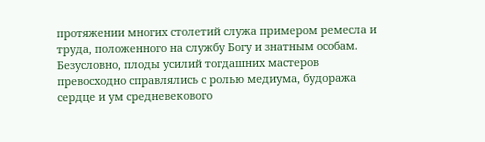протяжении многих столетий служа примером ремесла и труда, положенного на службу Богу и знатным особам. Безусловно, плоды усилий тогдашних мастеров превосходно справлялись с ролью медиума, будоража сердце и ум средневекового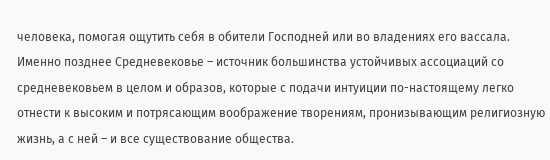человека, помогая ощутить себя в обители Господней или во владениях его вассала. Именно позднее Средневековье – источник большинства устойчивых ассоциаций со средневековьем в целом и образов, которые с подачи интуиции по-настоящему легко отнести к высоким и потрясающим воображение творениям, пронизывающим религиозную жизнь, а с ней – и все существование общества.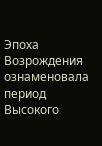Эпоха Возрождения ознаменовала период Высокого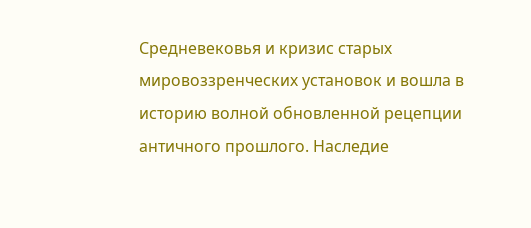Средневековья и кризис старых мировоззренческих установок и вошла в историю волной обновленной рецепции античного прошлого. Наследие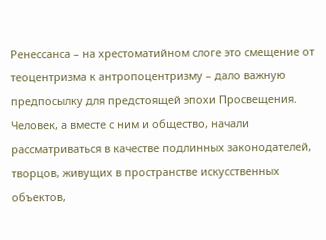Ренессанса – на хрестоматийном слоге это смещение от теоцентризма к антропоцентризму – дало важную предпосылку для предстоящей эпохи Просвещения. Человек, а вместе с ним и общество, начали рассматриваться в качестве подлинных законодателей, творцов, живущих в пространстве искусственных объектов,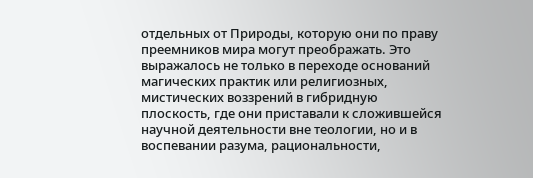отдельных от Природы, которую они по праву преемников мира могут преображать. Это выражалось не только в переходе оснований магических практик или религиозных, мистических воззрений в гибридную плоскость, где они приставали к сложившейся научной деятельности вне теологии, но и в воспевании разума, рациональности,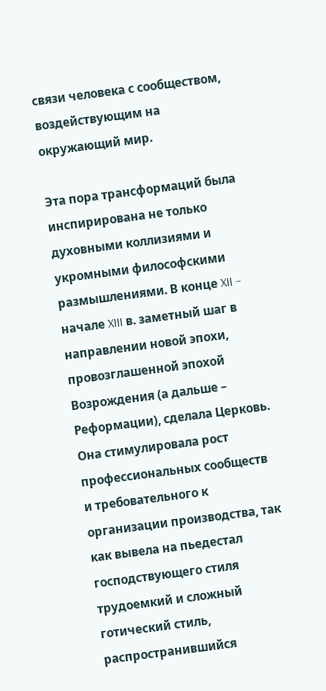связи человека с сообществом, воздействующим на окружающий мир.

Эта пора трансформаций была инспирирована не только духовными коллизиями и укромными философскими размышлениями. В конце XII – начале XIII в. заметный шаг в направлении новой эпохи, провозглашенной эпохой Возрождения (а дальше – Реформации), сделала Церковь. Она стимулировала рост профессиональных сообществ и требовательного к организации производства, так как вывела на пьедестал господствующего стиля трудоемкий и сложный готический стиль, распространившийся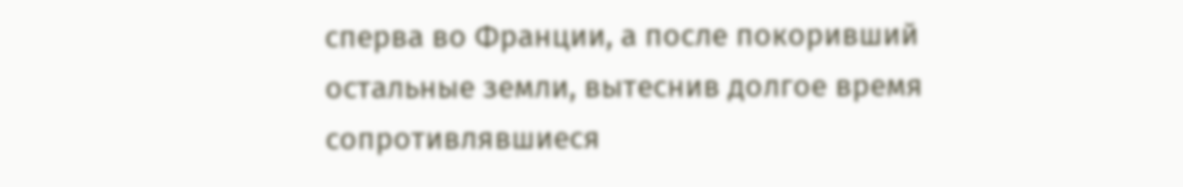сперва во Франции, а после покоривший остальные земли, вытеснив долгое время сопротивлявшиеся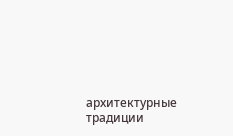архитектурные традиции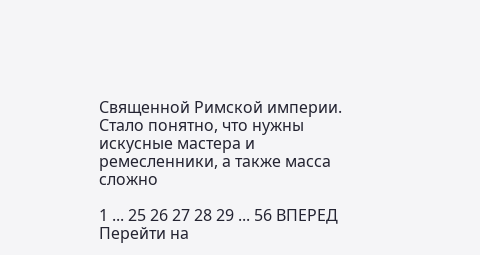Священной Римской империи. Стало понятно, что нужны искусные мастера и ремесленники, а также масса сложно

1 ... 25 26 27 28 29 ... 56 ВПЕРЕД
Перейти на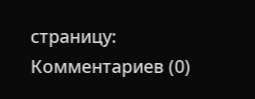страницу:
Комментариев (0)